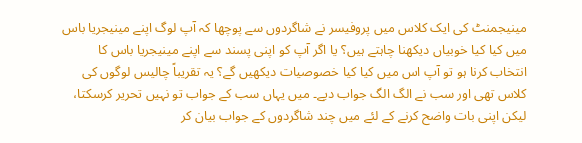مینیجمنٹ کی ایک کلاس میں پروفیسر نے شاگردوں سے پوچھا کہ آپ لوگ اپنے مینیجریا باس میں کیا کیا خوبیاں دیکھنا چاہتے ہیں؟ یا اگر آپ کو اپنی پسند سے اپنے مینیجریا باس کا انتخاب کرنا ہو تو آپ اس میں کیا کیا خصوصیات دیکھیں گے؟ یہ تقریباً چالیس لوگوں کی کلاس تھی اور سب نے الگ الگ جواب دیے۔ میں یہاں سب کے جواب تو نہیں تحریر کرسکتا، لیکن اپنی بات واضح کرنے کے لئے میں چند شاگردوں کے جواب بیان کر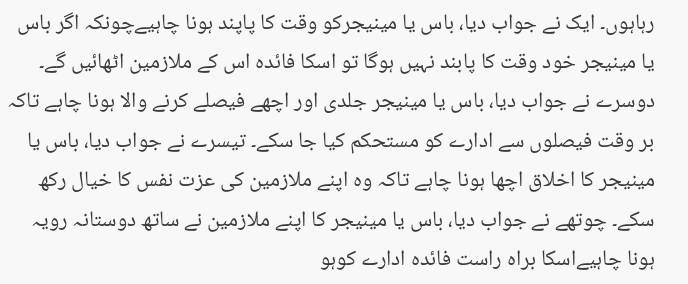رہاہوں۔ ایک نے جواب دیا، باس یا مینیجرکو وقت کا پاپند ہونا چاہیےچونکہ اگر باس یا مینیجر خود وقت کا پابند نہیں ہوگا تو اسکا فائدہ اس کے ملازمین اٹھائیں گے۔ دوسرے نے جواب دیا، باس یا مینیجر جلدی اور اچھے فیصلے کرنے والا ہونا چاہے تاکہ بر وقت فیصلوں سے ادارے کو مستحکم کیا جا سکے۔ تیسرے نے جواب دیا، باس یا مینیجر کا اخلاق اچھا ہونا چاہے تاکہ وہ اپنے ملازمین کی عزت نفس کا خیال رکھ سکے۔ چوتھے نے جواب دیا، باس یا مینیجر کا اپنے ملازمین نے ساتھ دوستانہ رویہ ہونا چاہیےاسکا براہ راست فائدہ ادارے کوہو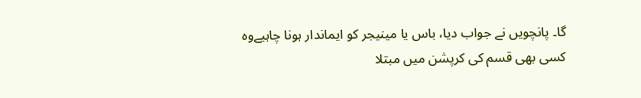گا۔ پانچویں نے جواب دیا، باس یا مینیجر کو ایماندار ہونا چاہیےوہ کسی بھی قسم کی کرپشن میں مبتلا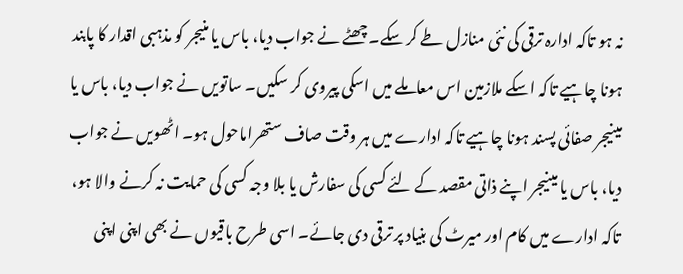نہ ہو تاکہ ادارہ ترقی کی نئی منازل طے کر سکے۔ چھٹے نے جواب دیا، باس یا منیجر کو مذہبی اقدار کا پابند ہونا چاہیے تاکہ اسکے ملازمین اس معاملے میں اسکی پیروی کر سکیں۔ ساتویں نے جواب دیا، باس یا مینیجر صفائی پسند ہونا چاہیے تاکہ ادارے میں ہر وقت صاف ستھراماحول ہو۔ اٹھویں نے جواب دیا، باس یا مینیجر اپنے ذاتی مقصد کے لئے کسی کی سفارش یا بلا وجہ کسی کی حمایت نہ کرنے والا ہو، تاکہ ادارے میں کام اور میرٹ کی بنیاد پر ترقی دی جائے۔ اسی طرح باقیوں نے بھی اپنی اپنی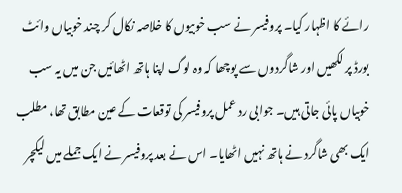رائے کا اظہار کیا۔ پروفیسر نے سب خوبیوں کا خلاصہ نکال کر چند خوبیاں وائٹ بورڈ پر لکھیں اور شاگردوں سے پوچھا کہ وہ لوگ اپنا ہاتھ اٹھائیں جن میں یہ سب خوبیاں پائی جاتی ہیں۔ جوابی رد عمل پروفیسر کی توقعات کے عین مطابق تھا، مطلب ایک بھی شاگرد نے ہاتھ نہیں اٹھایا۔ اس نے بعد پروفیسر نے ایک جملے میں لیکچر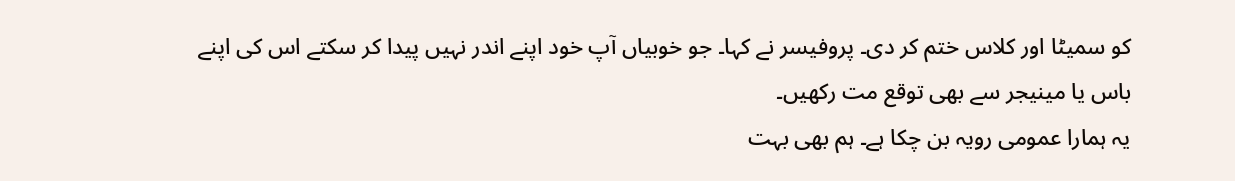کو سمیٹا اور کلاس ختم کر دی۔ پروفیسر نے کہا۔ جو خوبیاں آپ خود اپنے اندر نہیں پیدا کر سکتے اس کی اپنے باس یا مینیجر سے بھی توقع مت رکھیں۔
یہ ہمارا عمومی رویہ بن چکا ہے۔ ہم بھی بہت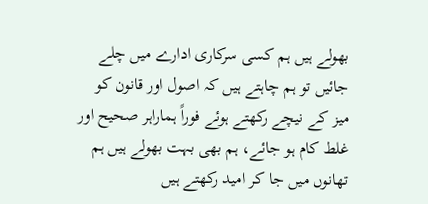بھولے ہیں ہم کسی سرکاری ادارے میں چلے جائیں تو ہم چاہتے ہیں کہ اصول اور قانون کو میز کے نیچے رکھتے ہوئے فوراً ہماراہر صحیح اور غلط کام ہو جائے، ہم بھی بہت بھولے ہیں ہم تھانوں میں جا کر امید رکھتے ہیں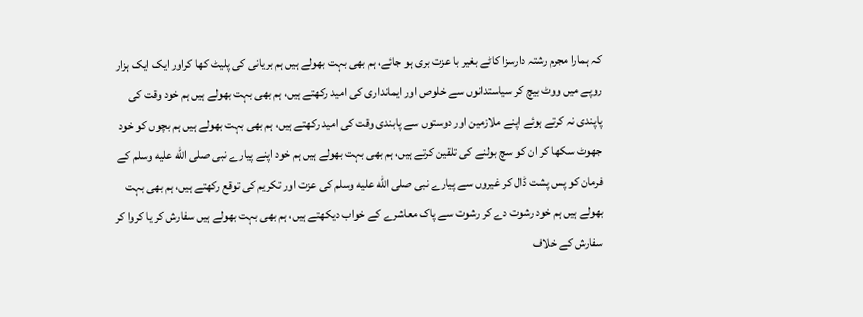کہ ہمارا مجرم رشتہ دارسزا کاٹے بغیر با عزت بری ہو جائے، ہم بھی بہت بھولے ہیں ہم بریانی کی پلیٹ کھا کراور ایک ایک ہزار روپے میں ووٹ بیچ کر سیاستدانوں سے خلوص اور ایمانداری کی امید رکھتے ہیں، ہم بھی بہت بھولے ہیں ہم خود وقت کی پاپندی نہ کرتے ہوئے اپنے ملازمین اور دوستوں سے پابندی وقت کی امید رکھتے ہیں، ہم بھی بہت بھولے ہیں ہم بچوں کو خود جھوٹ سکھا کر ان کو سچ بولنے کی تلقین کرتے ہیں، ہم بھی بہت بھولے ہیں ہم خود اپنے پیارے نبی صلى الله عليه وسلم کے فرمان کو پس پشت ڈال کر غیروں سے پیارے نبی صلى الله عليه وسلم کی عزت اور تکریم کی توقع رکھتے ہیں، ہم بھی بہت بھولے ہیں ہم خود رشوت دے کر رشوت سے پاک معاشرے کے خواب دیکھتے ہیں، ہم بھی بہت بھولے ہیں سفارش کر یا کروا کر سفارش کے خلاف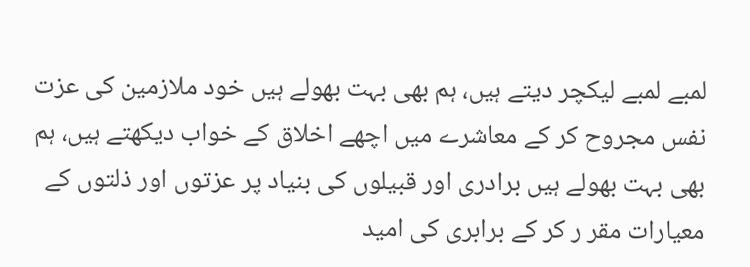لمبے لمبے لیکچر دیتے ہیں، ہم بھی بہت بھولے ہیں خود ملازمین کی عزت نفس مجروح کر کے معاشرے میں اچھے اخلاق کے خواب دیکھتے ہیں، ہم بھی بہت بھولے ہیں برادری اور قبیلوں کی بنیاد پر عزتوں اور ذلتوں کے معیارات مقر ر کر کے برابری کی امید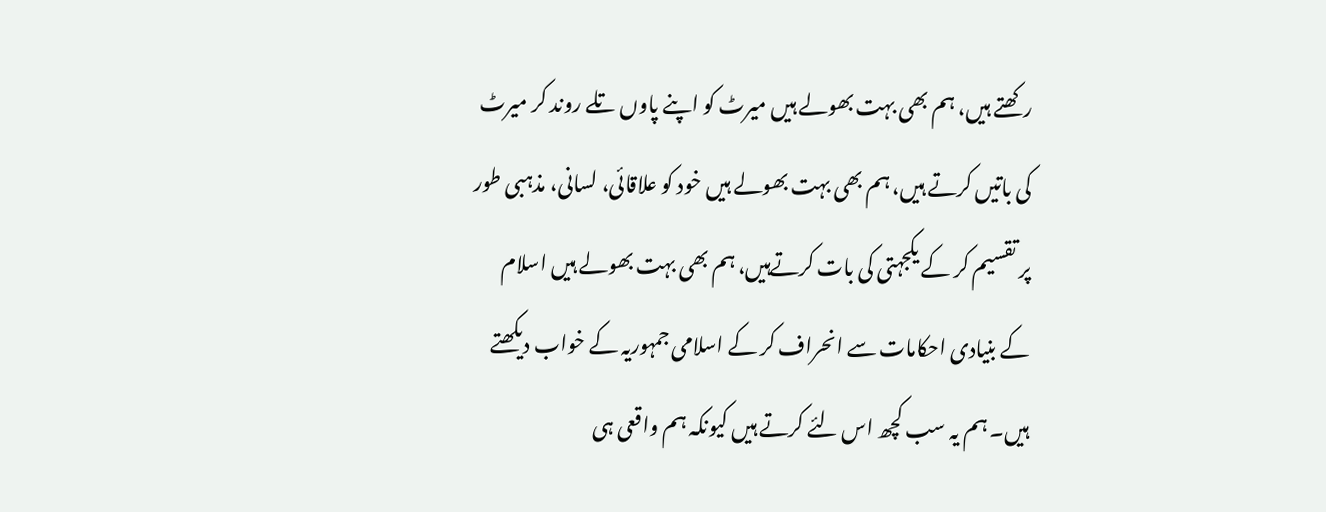رکھتے ہیں، ہم بھی بہت بھولے ہیں میرٹ کو اپنے پاوں تلے روند کر میرٹ کی باتیں کرتے ہیں، ہم بھی بہت بھولے ہیں خود کو علاقائی، لسانی، مذہبی طور پر تقسیم کر کے یکجہتی کی بات کرتےہیں، ہم بھی بہت بھولے ہیں اسلام کے بنیادی احکامات سے انحراف کر کے اسلامی جمہوریہ کے خواب دیکھتے ہیں۔ ہم یہ سب کچھ اس لئے کرتے ہیں کیونکہ ہم واقعی ہی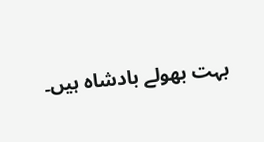بہت بھولے بادشاہ ہیں۔